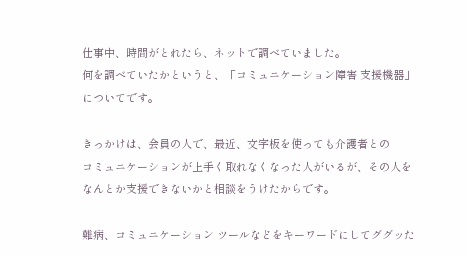仕事中、時間がとれたら、ネットで調べていました。
何を調べていたかというと、「コミュニケーション障害 支援機器」
についてです。

きっかけは、会員の人で、最近、文字板を使っても介護者との
コミュニケーションが上手く取れなくなった人がいるが、その人を
なんとか支援できないかと相談をうけたからです。

難病、コミュニケーション ツールなどをキーワードにしてググッた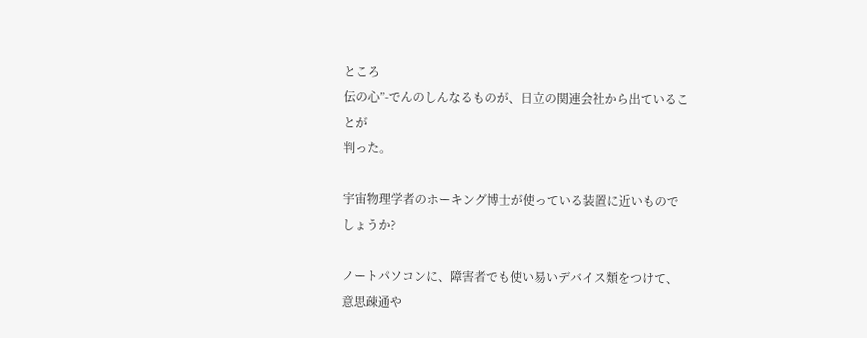ところ
伝の心”-でんのしんなるものが、日立の関連会社から出ていることが
判った。

宇宙物理学者のホーキング博士が使っている装置に近いものでしょうか?

ノートパソコンに、障害者でも使い易いデバイス類をつけて、意思疎通や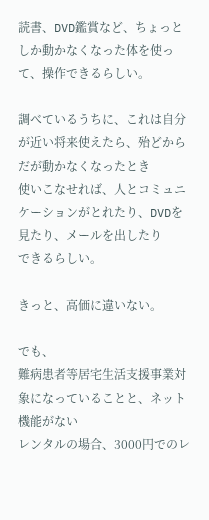読書、DVD鑑賞など、ちょっとしか動かなくなった体を使って、操作できるらしい。

調べているうちに、これは自分が近い将来使えたら、殆どからだが動かなくなったとき
使いこなせれば、人とコミュニケーションがとれたり、DVDを見たり、メールを出したり
できるらしい。

きっと、高価に違いない。

でも、
難病患者等居宅生活支援事業対象になっていることと、ネット機能がない
レンタルの場合、3000円でのレ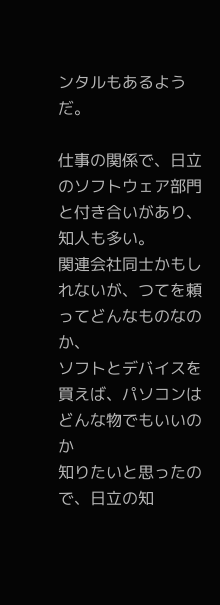ンタルもあるようだ。

仕事の関係で、日立のソフトウェア部門と付き合いがあり、知人も多い。
関連会社同士かもしれないが、つてを頼ってどんなものなのか、
ソフトとデバイスを買えば、パソコンはどんな物でもいいのか
知りたいと思ったので、日立の知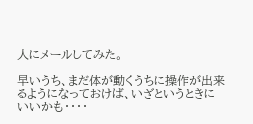人にメールしてみた。

早いうち、まだ体が動くうちに操作が出来るようになっておけば、いざというときに
いいかも・・・・